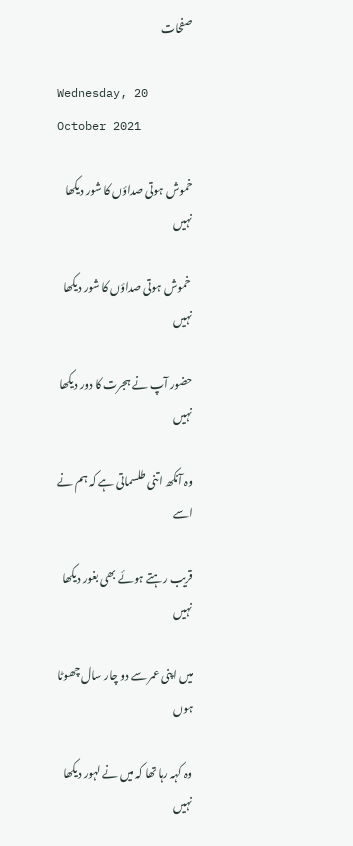صفحات

Wednesday, 20 October 2021

خموش ہوتی صداؤں کا شور دیکھا نہیں

 خموش ہوتی صداؤں کا شور دیکھا نہیں

حضور آپ نے ہجرت کا دور دیکھا نہیں

وہ آنکھ اتنی طلسماتی ہے کہ ہم نے اسے

قریب رہتے ہوئے بھی بغور دیکھا نہیں

میں اپنی عمر سے دو چار سال چھوٹا ہوں

وہ کہہ رہا تھا کہ میں نے لہور دیکھا نہیں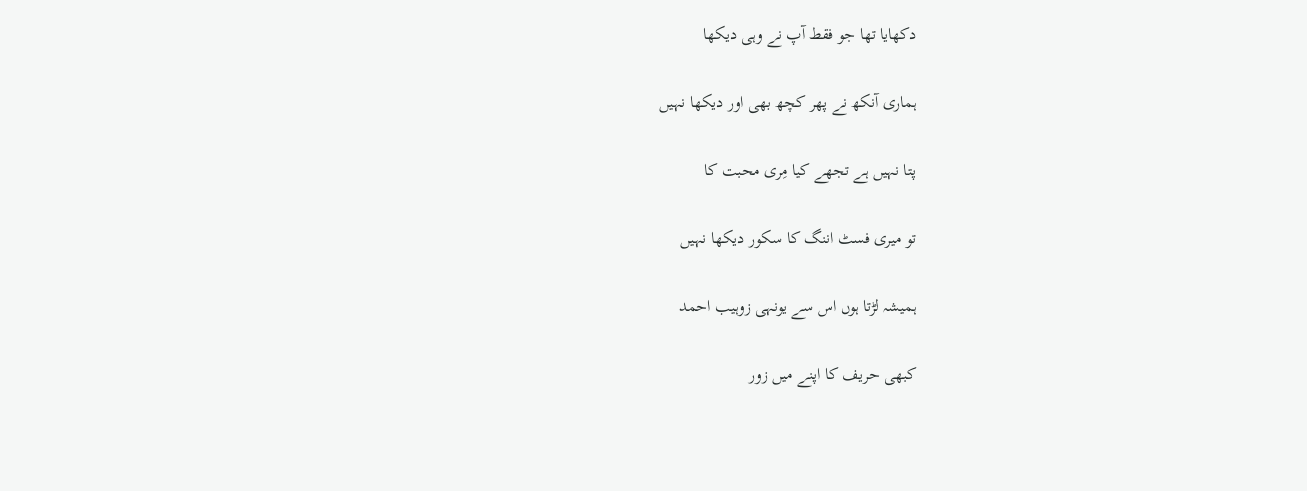دکھایا تھا جو فقط آپ نے وہی دیکھا

ہماری آنکھ نے پھر کچھ بھی اور دیکھا نہیں

پتا نہیں ہے تجھے کیا مِری محبت کا

تو میری فسٹ اننگ کا سکور دیکھا نہیں

ہمیشہ لڑتا ہوں اس سے یونہی زوہیب احمد

کبھی حریف کا اپنے میں زور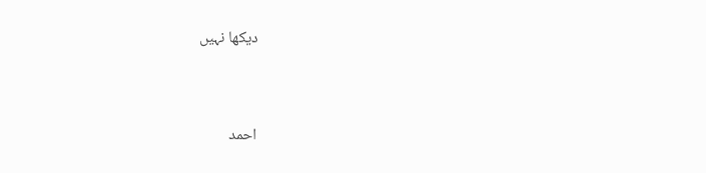دیکھا نہیں


احمد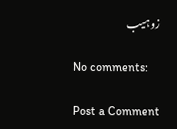زوہیب

No comments:

Post a Comment